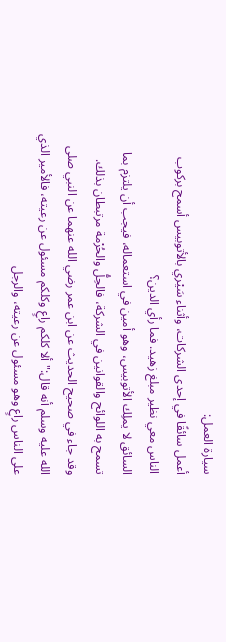سيارة العمل:
أعمل سائقًا في إحدى الشركات، وأثناء سَيْري بالأتوبيس أسمح بركوب الناس معي نظير مبلغ زهيد. فما رأي الدين؟
السائق لا يملِك الأتوبيس، وهو أمين في استعماله، فيجب أن يلتزم بما تسمح به اللوائح والقوانين في الشركة، فالحِلُّ والحُرْمة مرتبطان بذلك.
وقد جاء في صحيح الحديث عن ابن عمر رضي الله عنهما عن النبي صلى الله عليه وسلم أنه قال:"ألا كلكم راعٍ وكلكم مسئول عن رعيته، فالأمير الذي على الناس راعٍ وهو مسئول عن رعيته، والرجل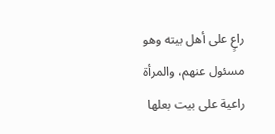راعٍ على أهل بيته وهو مسئول عنهم، والمرأة راعية على بيت بعلها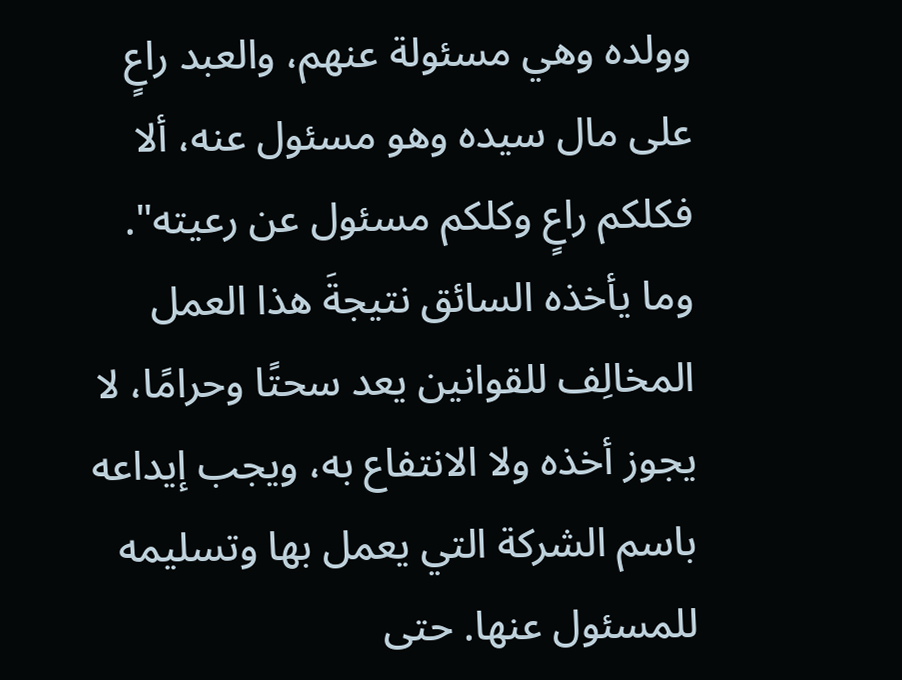وولده وهي مسئولة عنهم، والعبد راعٍ على مال سيده وهو مسئول عنه، ألا فكلكم راعٍ وكلكم مسئول عن رعيته".
وما يأخذه السائق نتيجةَ هذا العمل المخالِف للقوانين يعد سحتًا وحرامًا، لا يجوز أخذه ولا الانتفاع به، ويجب إيداعه باسم الشركة التي يعمل بها وتسليمه للمسئول عنها. حتى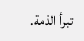تبرأ الذمة.